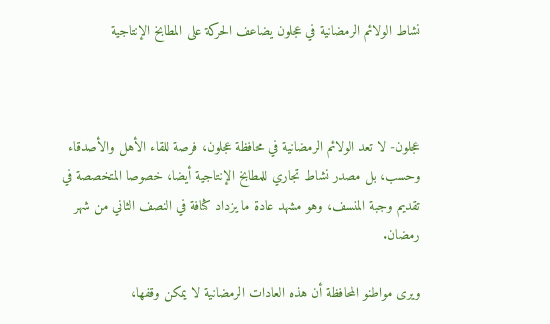نشاط الولائم الرمضانية في عجلون يضاعف الحركة على المطابخ الإنتاجية



عجلون- لا تعد الولائم الرمضانية في محافظة عجلون، فرصة للقاء الأهل والأصدقاء وحسب، بل مصدر نشاط تجاري للمطابخ الإنتاجية أيضا، خصوصا المتخصصة في تقديم وجبة المنسف، وهو مشهد عادة ما يزداد كثافة في النصف الثاني من شهر رمضان.

ويرى مواطنو المحافظة أن هذه العادات الرمضانية لا يمكن وقفها،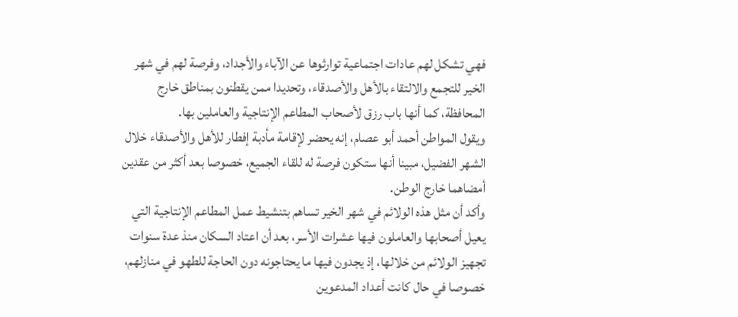فهي تشكل لهم عادات اجتماعية توارثوها عن الآباء والأجداد، وفرصة لهم في شهر الخير للتجمع والالتقاء بالأهل والأصدقاء، وتحديدا ممن يقطنون بمناطق خارج المحافظة، كما أنها باب رزق لأصحاب المطاعم الإنتاجية والعاملين بها.
ويقول المواطن أحمد أبو عصام، إنه يحضر لإقامة مأدبة إفطار للأهل والأصدقاء خلال الشهر الفضيل، مبينا أنها ستكون فرصة له للقاء الجميع، خصوصا بعد أكثر من عقدين أمضاهما خارج الوطن.
وأكد أن مثل هذه الولائم في شهر الخير تساهم بتنشيط عمل المطاعم الإنتاجية التي يعيل أصحابها والعاملون فيها عشرات الأسر، بعد أن اعتاد السكان منذ عدة سنوات تجهيز الولائم من خلالها، إذ يجدون فيها ما يحتاجونه دون الحاجة للطهو في منازلهم، خصوصا في حال كانت أعداد المدعوين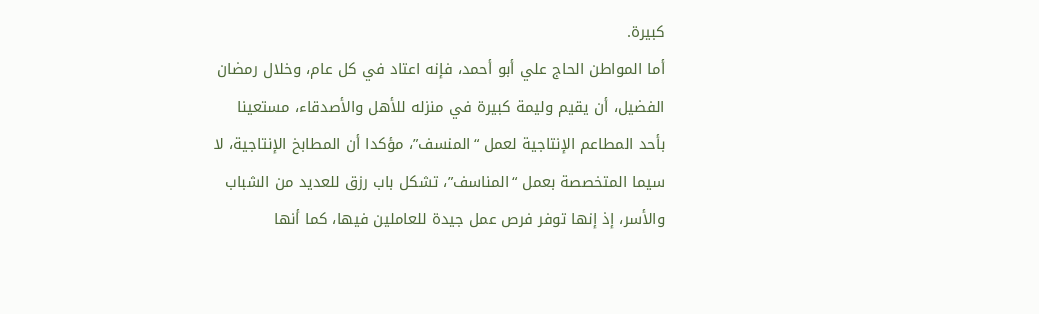كبيرة.
أما المواطن الحاج علي أبو أحمد، فإنه اعتاد في كل عام، وخلال رمضان الفضيل، أن يقيم وليمة كبيرة في منزله للأهل والأصدقاء، مستعينا بأحد المطاعم الإنتاجية لعمل “المنسف”، مؤكدا أن المطابخ الإنتاجية، لا سيما المتخصصة بعمل “المناسف”، تشكل باب رزق للعديد من الشباب والأسر، إذ إنها توفر فرص عمل جيدة للعاملين فيها، كما أنها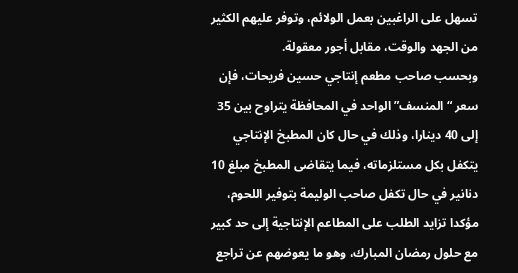تسهل على الراغبين بعمل الولائم، وتوفر عليهم الكثير من الجهد والوقت، مقابل أجور معقولة.
وبحسب صاحب مطعم إنتاجي حسين فريحات، فإن سعر “المنسف” الواحد في المحافظة يتراوح بين 35 إلى 40 دينارا، وذلك في حال كان المطبخ الإنتاجي يتكفل بكل مستلزماته، فيما يتقاضى المطبخ مبلغ 10 دنانير في حال تكفل صاحب الوليمة بتوفير اللحوم، مؤكدا تزايد الطلب على المطاعم الإنتاجية إلى حد كبير مع حلول رمضان المبارك، وهو ما يعوضهم عن تراجع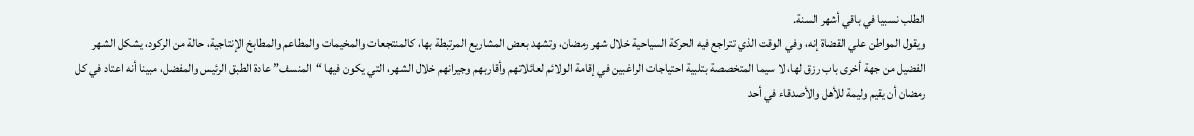الطلب نسبيا في باقي أشهر السنة.
ويقول المواطن علي القضاة إنه، وفي الوقت الذي تتراجع فيه الحركة السياحية خلال شهر رمضان، وتشهد بعض المشاريع المرتبطة بها، كالمنتجعات والمخيمات والمطاعم والمطابخ الإنتاجية، حالة من الركود، يشكل الشهر الفضيل من جهة أخرى باب رزق لها، لا سيما المتخصصة بتلبية احتياجات الراغبين في إقامة الولائم لعائلاتهم وأقاربهم وجيرانهم خلال الشهر، التي يكون فيها “المنسف” عادة الطبق الرئيس والمفضل، مبينا أنه اعتاد في كل رمضان أن يقيم وليمة للأهل والأصدقاء في أحد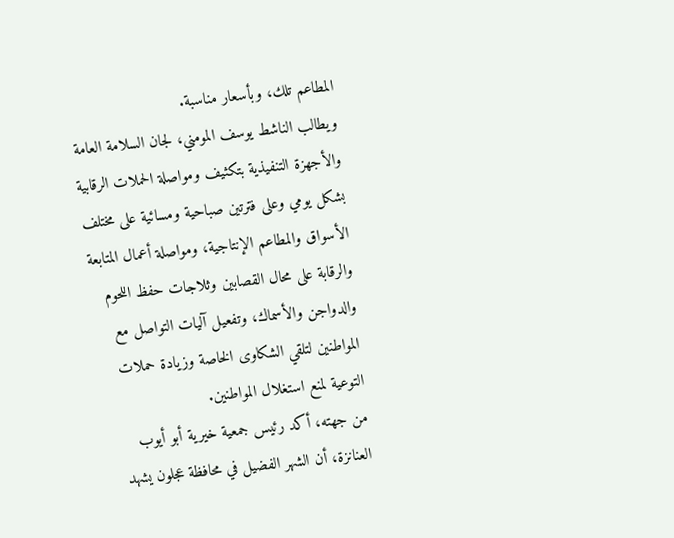المطاعم تلك، وبأسعار مناسبة.
ويطالب الناشط يوسف المومني، لجان السلامة العامة والأجهزة التنفيذية بتكثيف ومواصلة الحملات الرقابية بشكل يومي وعلى فترتين صباحية ومسائية على مختلف الأسواق والمطاعم الإنتاجية، ومواصلة أعمال المتابعة والرقابة على محال القصابين وثلاجات حفظ اللحوم والدواجن والأسماك، وتفعيل آليات التواصل مع المواطنين لتلقي الشكاوى الخاصة وزيادة حملات التوعية لمنع استغلال المواطنين.
من جهته، أكد رئيس جمعية خيرية أبو أيوب العنانزة، أن الشهر الفضيل في محافظة عجلون يشهد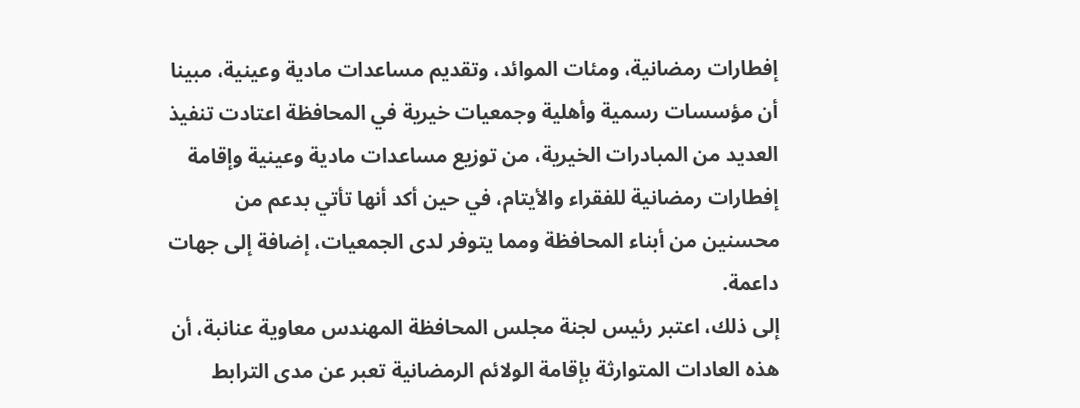إفطارات رمضانية، ومئات الموائد، وتقديم مساعدات مادية وعينية، مبينا أن مؤسسات رسمية وأهلية وجمعيات خيرية في المحافظة اعتادت تنفيذ العديد من المبادرات الخيرية، من توزيع مساعدات مادية وعينية وإقامة إفطارات رمضانية للفقراء والأيتام، في حين أكد أنها تأتي بدعم من محسنين من أبناء المحافظة ومما يتوفر لدى الجمعيات، إضافة إلى جهات داعمة.
إلى ذلك، اعتبر رئيس لجنة مجلس المحافظة المهندس معاوية عنانبة، أن هذه العادات المتوارثة بإقامة الولائم الرمضانية تعبر عن مدى الترابط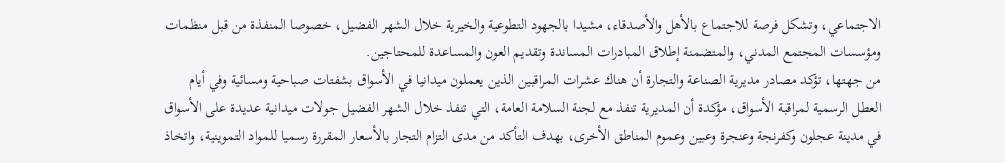الاجتماعي، وتشكل فرصة للاجتماع بالأهل والأصدقاء، مشيدا بالجهود التطوعية والخيرية خلال الشهر الفضيل، خصوصا المنفذة من قبل منظمات ومؤسسات المجتمع المدني، والمتضمنة إطلاق المبادرات المساندة وتقديم العون والمساعدة للمحتاجين.
من جهتها، تؤكد مصادر مديرية الصناعة والتجارة أن هناك عشرات المراقبين الذين يعملون ميدانيا في الأسواق بشفتات صباحية ومسائية وفي أيام العطل الرسمية لمراقبة الأسواق، مؤكدة أن المديرية تنفذ مع لجنة السلامة العامة، التي تنفذ خلال الشهر الفضيل جولات ميدانية عديدة على الأسواق في مدينة عجلون وكفرنجة وعنجرة وعبين وعموم المناطق الأخرى، بهدف التأكد من مدى التزام التجار بالأسعار المقررة رسميا للمواد التموينية، واتخاذ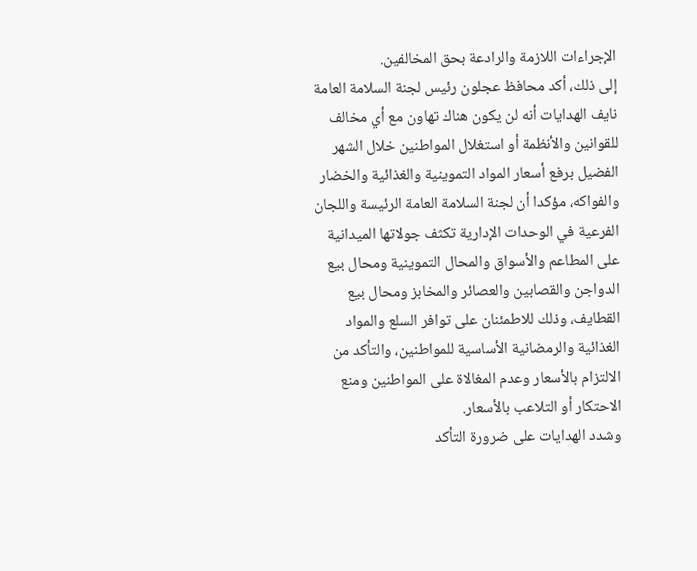الإجراءات اللازمة والرادعة بحق المخالفين.
إلى ذلك، أكد محافظ عجلون رئيس لجنة السلامة العامة نايف الهدايات أنه لن يكون هناك تهاون مع أي مخالف للقوانين والأنظمة أو استغلال المواطنين خلال الشهر الفضيل برفع أسعار المواد التموينية والغذائية والخضار والفواكه، مؤكدا أن لجنة السلامة العامة الرئيسة واللجان الفرعية في الوحدات الإدارية تكثف جولاتها الميدانية على المطاعم والأسواق والمحال التموينية ومحال بيع الدواجن والقصابين والعصائر والمخابز ومحال بيع القطايف، وذلك للاطمئنان على توافر السلع والمواد الغذائية والرمضانية الأساسية للمواطنين، والتأكد من الالتزام بالأسعار وعدم المغالاة على المواطنين ومنع الاحتكار أو التلاعب بالأسعار.
وشدد الهدايات على ضرورة التأكد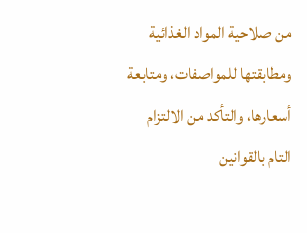من صلاحية المواد الغذائية ومطابقتها للمواصفات، ومتابعة أسعارها، والتأكد من الالتزام التام بالقوانين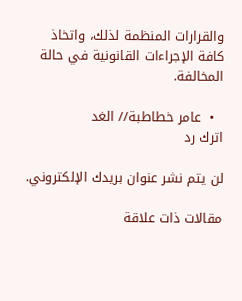والقرارات المنظمة لذلك، واتخاذ كافة الإجراءات القانونية في حالة المخالفة.

  •  عامر خطاطبة// الغد
اترك رد

لن يتم نشر عنوان بريدك الإلكتروني.

مقالات ذات علاقة